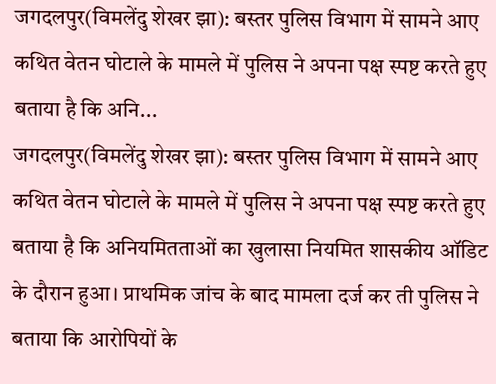जगदलपुर(विमलेंदु शेखर झा): बस्तर पुलिस विभाग में सामने आए कथित वेतन घोटाले के मामले में पुलिस ने अपना पक्ष स्पष्ट करते हुए बताया है कि अनि...
जगदलपुर(विमलेंदु शेखर झा): बस्तर पुलिस विभाग में सामने आए कथित वेतन घोटाले के मामले में पुलिस ने अपना पक्ष स्पष्ट करते हुए बताया है कि अनियमितताओं का खुलासा नियमित शासकीय ऑडिट के दौरान हुआ। प्राथमिक जांच के बाद मामला दर्ज कर ती पुलिस ने बताया कि आरोपियों के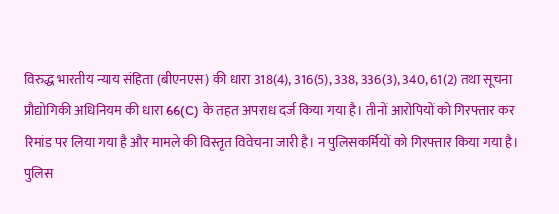विरुद्ध भारतीय न्याय संहिता (बीएनएस) की धारा 318(4), 316(5), 338, 336(3), 340, 61(2) तथा सूचना प्रौद्योगिकी अधिनियम की धारा 66(C) के तहत अपराध दर्ज किया गया है। तीनों आरोपियों को गिरफ्तार कर रिमांड पर लिया गया है और मामले की विस्तृत विवेचना जारी है। न पुलिसकर्मियों को गिरफ्तार किया गया है।
पुलिस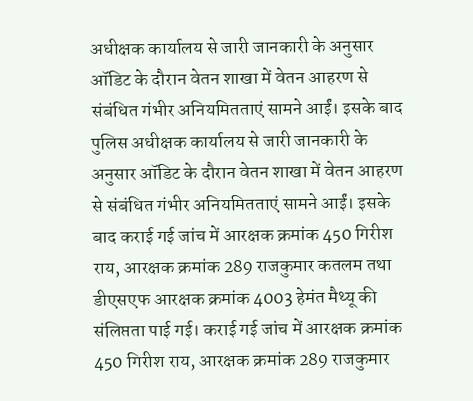अधीक्षक कार्यालय से जारी जानकारी के अनुसार ऑडिट के दौरान वेतन शाखा में वेतन आहरण से संबंधित गंभीर अनियमितताएं सामने आईं। इसके बाद पुलिस अधीक्षक कार्यालय से जारी जानकारी के अनुसार ऑडिट के दौरान वेतन शाखा में वेतन आहरण से संबंधित गंभीर अनियमितताएं सामने आईं। इसके बाद कराई गई जांच में आरक्षक क्रमांक 450 गिरीश राय, आरक्षक क्रमांक 289 राजकुमार कतलम तथा डीएसएफ आरक्षक क्रमांक 4003 हेमंत मैथ्यू की संलिप्तता पाई गई। कराई गई जांच में आरक्षक क्रमांक 450 गिरीश राय, आरक्षक क्रमांक 289 राजकुमार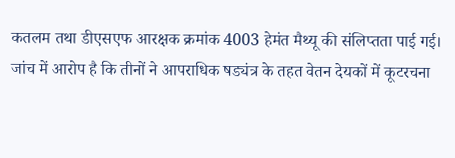कतलम तथा डीएसएफ आरक्षक क्रमांक 4003 हेमंत मैथ्यू की संलिप्तता पाई गई।
जांच में आरोप है कि तीनों ने आपराधिक षड्यंत्र के तहत वेतन देयकों में कूटरचना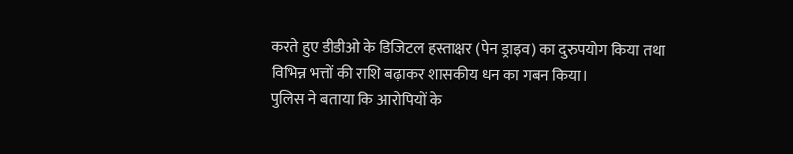करते हुए डीडीओ के डिजिटल हस्ताक्षर (पेन ड्राइव) का दुरुपयोग किया तथा विभिन्न भत्तों की राशि बढ़ाकर शासकीय धन का गबन किया।
पुलिस ने बताया कि आरोपियों के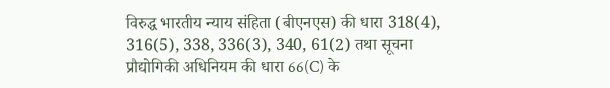विरुद्ध भारतीय न्याय संहिता (बीएनएस) की धारा 318(4), 316(5), 338, 336(3), 340, 61(2) तथा सूचना प्रौद्योगिकी अधिनियम की धारा 66(C) के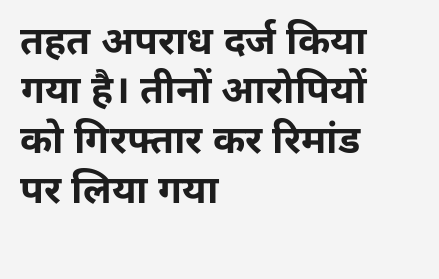तहत अपराध दर्ज किया गया है। तीनों आरोपियों को गिरफ्तार कर रिमांड पर लिया गया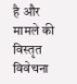है और मामले की विस्तृत विवेचना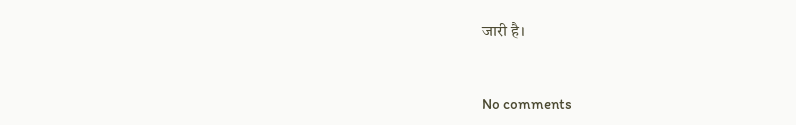जारी है।


No comments